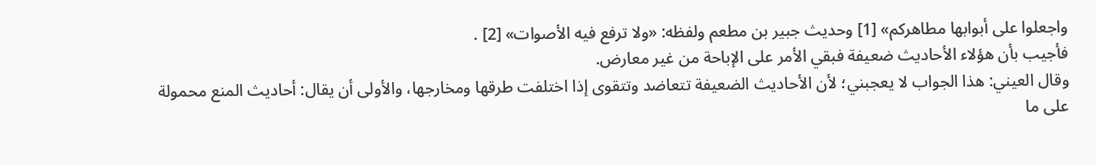واجعلوا على أبوابها مطاهركم» [1] وحديث جبير بن مطعم ولفظه: «ولا ترفع فيه الأصوات» [2] .
فأجيب بأن هؤلاء الأحاديث ضعيفة فبقي الأمر على الإباحة من غير معارض.
وقال العيني: هذا الجواب لا يعجبني؛ لأن الأحاديث الضعيفة تتعاضد وتتقوى إذا اختلفت طرقها ومخارجها، والأولى أن يقال: أحاديث المنع محمولة على ما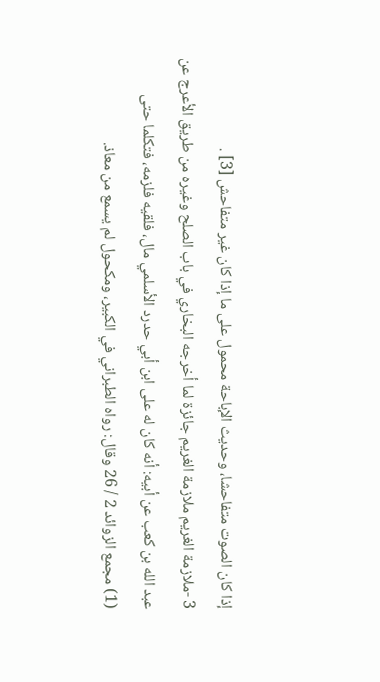إذا كان الصوت متفاحشا، وحديث الإباحة محمول على ما إذا كان غير متفاحش [3] .
3 -ملازمة الغريم ملازمة الغريم جائزة لما أخرجه البخاري في باب الصلح وغيره من طريق الأعرج عن عبد الله بن كعب عن أبيه: أنه كان له على ابن أبي حدرد الأسلمي مال، فلقيه فلزمه، فتكلما حتى
(1) مجمع الزوائد 2 / 26 وقال: رواه الطبراني في الكبير، ومكحول لم يسمع من معاذ.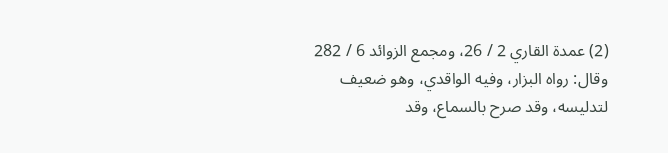(2) عمدة القاري 2 / 26، ومجمع الزوائد 6 / 282 وقال: رواه البزار، وفيه الواقدي، وهو ضعيف لتدليسه، وقد صرح بالسماع، وقد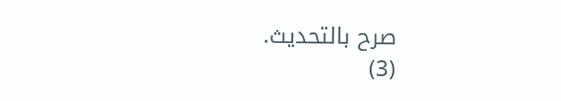صرح بالتحديث.
(3)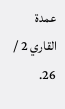عمدة القاري 2 / 26.